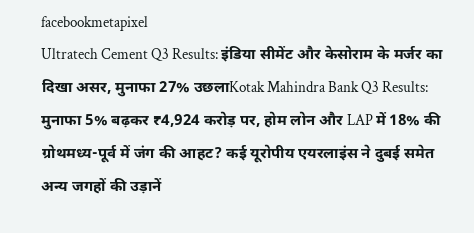facebookmetapixel
Ultratech Cement Q3 Results: इंडिया सीमेंट और केसोराम के मर्जर का दिखा असर, मुनाफा 27% उछलाKotak Mahindra Bank Q3 Results: मुनाफा 5% बढ़कर ₹4,924 करोड़ पर, होम लोन और LAP में 18% की ग्रोथमध्य-पूर्व में जंग की आहट? कई यूरोपीय एयरलाइंस ने दुबई समेत अन्य जगहों की उड़ानें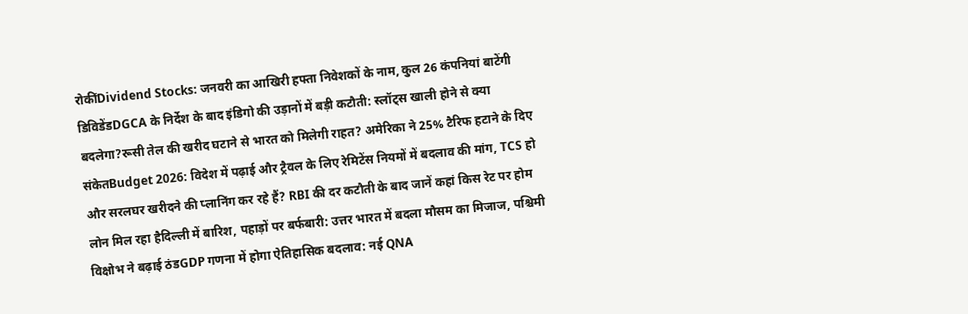रोकींDividend Stocks: जनवरी का आखिरी हफ्ता निवेशकों के नाम, कुल 26 कंपनियां बाटेंगी डिविडेंडDGCA के निर्देश के बाद इंडिगो की उड़ानों में बड़ी कटौती: स्लॉट्स खाली होने से क्या बदलेगा?रूसी तेल की खरीद घटाने से भारत को मिलेगी राहत? अमेरिका ने 25% टैरिफ हटाने के दिए संकेतBudget 2026: विदेश में पढ़ाई और ट्रैवल के लिए रेमिटेंस नियमों में बदलाव की मांग, TCS हो और सरलघर खरीदने की प्लानिंग कर रहे हैं? RBI की दर कटौती के बाद जानें कहां किस रेट पर होम लोन मिल रहा हैदिल्ली में बारिश, पहाड़ों पर बर्फबारी: उत्तर भारत में बदला मौसम का मिजाज, पश्चिमी विक्षोभ ने बढ़ाई ठंडGDP गणना में होगा ऐतिहासिक बदलाव: नई QNA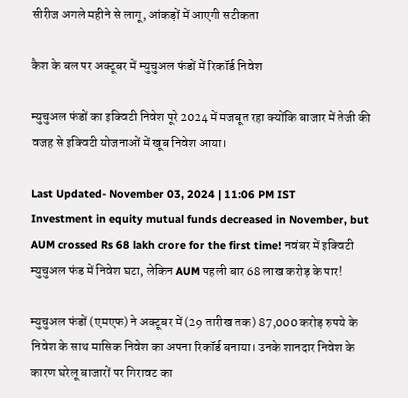सीरीज अगले महीने से लागू, आंकड़ों में आएगी सटीकता

कैश के बल पर अक्टूबर में म्युचुअल फंडों में रिकॉर्ड निवेश

म्युचुअल फंडों का इक्विटी निवेश पूरे 2024 में मजबूत रहा क्योंकि बाजार में तेजी की वजह से इक्विटी योजनाओं में खूब निवेश आया।

Last Updated- November 03, 2024 | 11:06 PM IST
Investment in equity mutual funds decreased in November, but AUM crossed Rs 68 lakh crore for the first time! नवंबर में इक्विटी म्युचुअल फंड में निवेश घटा, लेकिन AUM पहली बार 68 लाख करोड़ के पार!

म्युचुअल फंडों (एमएफ) ने अक्टूबर में (29 तारीख तक) 87,000 करोड़ रुपये के निवेश के साथ मासिक निवेश का अपना रिकॉर्ड बनाया। उनके शानदार निवेश के कारण घरेलू बाजारों पर गिरावट का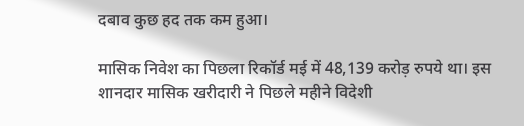दबाव कुछ हद तक कम हुआ।

मासिक निवेश का पिछला रिकॉर्ड मई में 48,139 करोड़ रुपये था। इस शानदार मासिक खरीदारी ने पिछले महीने विदेशी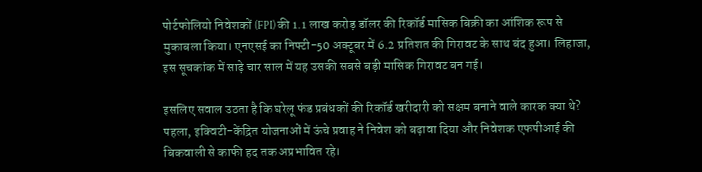पोर्टफोलियो निवेशकों (FPI) की 1.1 लाख करोड़ डॉलर की रिकॉर्ड मासिक बिक्री का आंशिक रूप से मुकाबला किया। एनएसई का निफ्टी-50 अक्टूबर में 6.2 प्रतिशत की गिरावट के साथ बंद हुआ। लिहाजा, इस सूचकांक में साढ़े चार साल में यह उसकी सबसे बड़ी मासिक गिरावट बन गई।

इसलिए सवाल उठता है कि घरेलू फंड प्रबंधकों की रिकॉर्ड खरीदारी को सक्षम बनाने वाले कारक क्या थे? पहला, इक्विटी-केंद्रित योजनाओं में ऊंचे प्रवाह ने निवेश को बढ़ावा दिया और निवेशक एफपीआई की बिकवाली से काफी हद तक अप्रभावित रहे।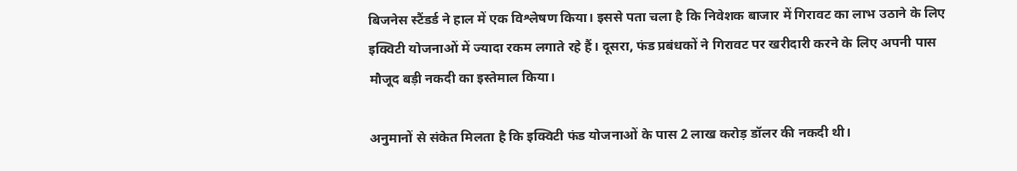बिजनेस स्टैंडर्ड ने हाल में एक विश्लेषण किया। इससे पता चला है कि निवेशक बाजार में गिरावट का लाभ उठाने के लिए इक्विटी योजनाओं में ज्यादा रकम लगाते रहे हैं। दूसरा, फंड प्रबंधकों ने गिरावट पर खरीदारी करने के लिए अपनी पास मौजूद बड़ी नकदी का इस्तेमाल किया।

अनुमानों से संकेत मिलता है कि इक्विटी फंड योजनाओं के पास 2 लाख करोड़ डॉलर की नकदी थी।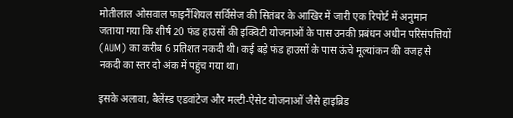मोतीलाल ओसवाल फाइनैंशियल सर्विसेज की सितंबर के आखिर में जारी एक रिपोर्ट में अनुमान जताया गया कि शीर्ष 20 फंड हाउसों की इक्विटी योजनाओं के पास उनकी प्रबंधन अधीन परिसंपत्तियों (AUM) का करीब 6 प्रतिशत नकदी थी। कई बड़े फंड हाउसों के पास ऊंचे मूल्यांकन की वजह से नकदी का स्तर दो अंक में पहुंच गया था।

इसके अलावा, बैलेंस्ड एडवांटेज और मल्टी-ऐसेट योजनाओं जैसे हाइब्रिड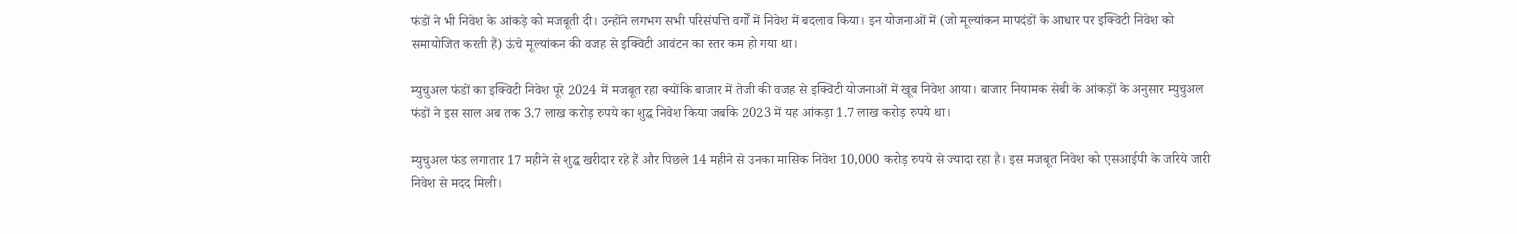फंडों ने भी निवेश के आंकड़े को मजबूती दी। उन्होंने लगभग सभी परिसंपत्ति वर्गों में निवेश में बदलाव किया। इन योजनाओं में (जो मूल्यांकन मापदंडों के आधार पर इक्विटी निवेश को समायोजित करती हैं) ऊंचे मूल्यांकन की वजह से इक्विटी आवंटन का स्तर कम हो गया था।

म्युचुअल फंडों का इक्विटी निवेश पूरे 2024 में मजबूत रहा क्योंकि बाजार में तेजी की वजह से इक्विटी योजनाओं में खूब निवेश आया। बाजार नियामक सेबी के आंकड़ों के अनुसार म्युचुअल फंडों ने इस साल अब तक 3.7 लाख करोड़ रुपये का शुद्ध निवेश किया जबकि 2023 में यह आंकड़ा 1.7 लाख करोड़ रुपये था।

म्युचुअल फंड लगातार 17 महीने से शुद्ध खरीदार रहे हैं और पिछले 14 महीने से उनका मासिक निवेश 10,000 करोड़ रुपये से ज्यादा रहा है। इस मजबूत निवेश को एसआईपी के जरिये जारी निवेश से मदद मिली।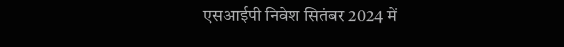एसआईपी निवेश सितंबर 2024 में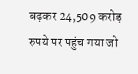बढ़कर 24,509 करोड़ रुपये पर पहुंच गया जो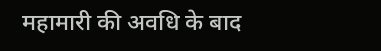महामारी की अवधि के बाद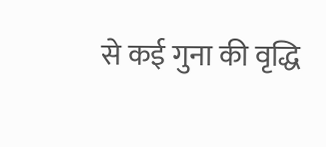से कई गुना की वृद्धि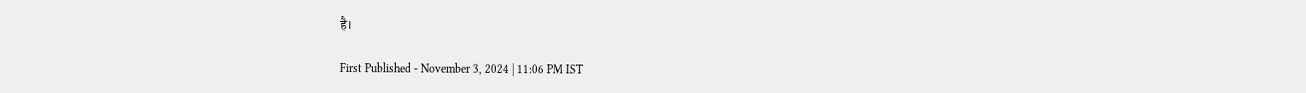है।

First Published - November 3, 2024 | 11:06 PM IST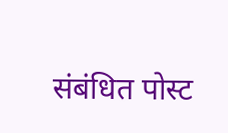संबंधित पोस्ट